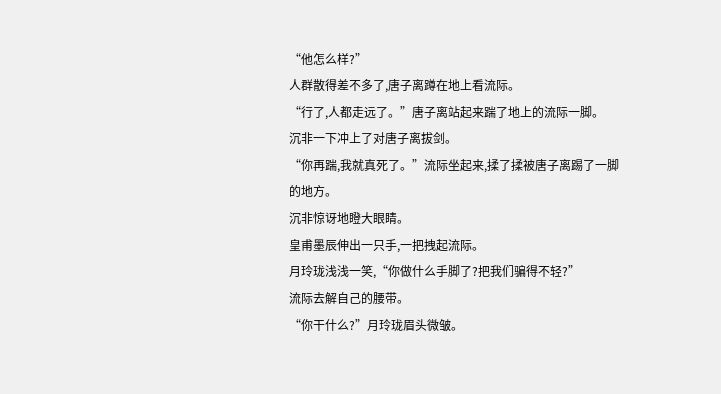“他怎么样?”
人群散得差不多了,唐子离蹲在地上看流际。
“行了,人都走远了。”唐子离站起来踹了地上的流际一脚。
沉非一下冲上了对唐子离拔剑。
“你再踹,我就真死了。”流际坐起来,揉了揉被唐子离踢了一脚的地方。
沉非惊讶地瞪大眼睛。
皇甫墨辰伸出一只手,一把拽起流际。
月玲珑浅浅一笑,“你做什么手脚了?把我们骗得不轻?”
流际去解自己的腰带。
“你干什么?”月玲珑眉头微皱。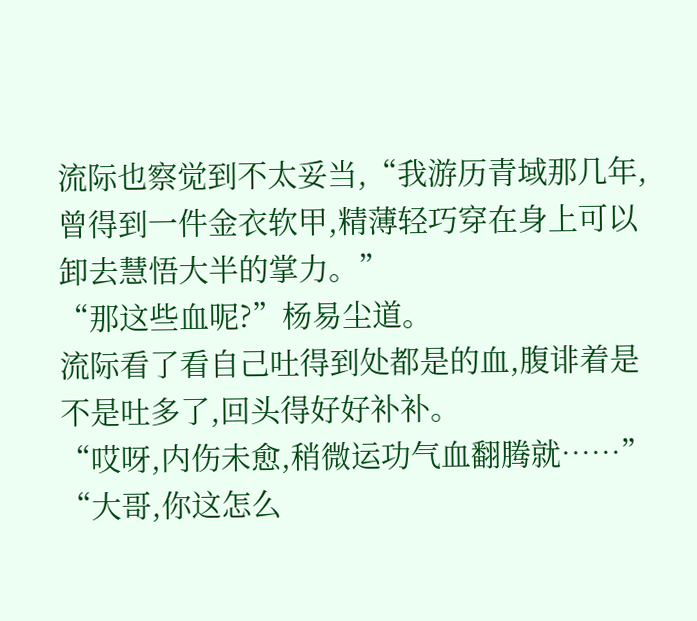流际也察觉到不太妥当,“我游历青域那几年,曾得到一件金衣软甲,精薄轻巧穿在身上可以卸去慧悟大半的掌力。”
“那这些血呢?”杨易尘道。
流际看了看自己吐得到处都是的血,腹诽着是不是吐多了,回头得好好补补。
“哎呀,内伤未愈,稍微运功气血翻腾就……”
“大哥,你这怎么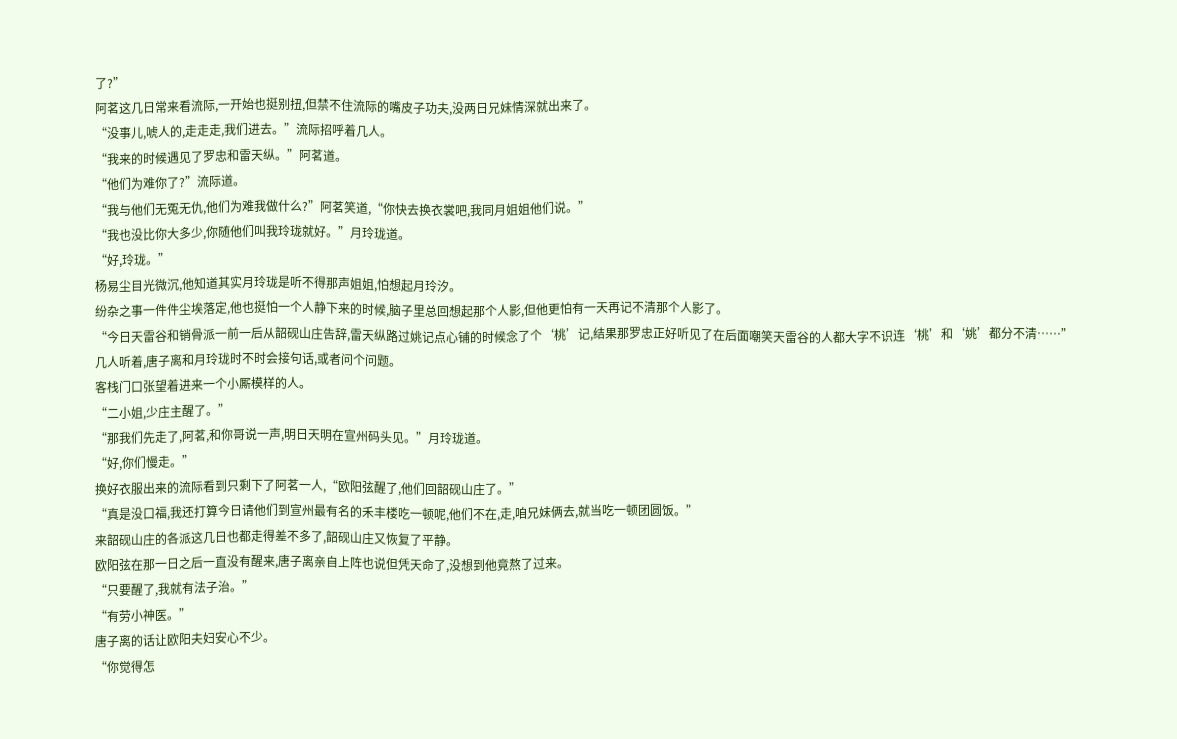了?”
阿茗这几日常来看流际,一开始也挺别扭,但禁不住流际的嘴皮子功夫,没两日兄妹情深就出来了。
“没事儿,唬人的,走走走,我们进去。”流际招呼着几人。
“我来的时候遇见了罗忠和雷天纵。”阿茗道。
“他们为难你了?”流际道。
“我与他们无冤无仇,他们为难我做什么?”阿茗笑道,“你快去换衣裳吧,我同月姐姐他们说。”
“我也没比你大多少,你随他们叫我玲珑就好。”月玲珑道。
“好,玲珑。”
杨易尘目光微沉,他知道其实月玲珑是听不得那声姐姐,怕想起月玲汐。
纷杂之事一件件尘埃落定,他也挺怕一个人静下来的时候,脑子里总回想起那个人影,但他更怕有一天再记不清那个人影了。
“今日天雷谷和销骨派一前一后从韶砚山庄告辞,雷天纵路过姚记点心铺的时候念了个‘桃’记,结果那罗忠正好听见了在后面嘲笑天雷谷的人都大字不识连‘桃’和‘姚’都分不清……”
几人听着,唐子离和月玲珑时不时会接句话,或者问个问题。
客栈门口张望着进来一个小厮模样的人。
“二小姐,少庄主醒了。”
“那我们先走了,阿茗,和你哥说一声,明日天明在宣州码头见。”月玲珑道。
“好,你们慢走。”
换好衣服出来的流际看到只剩下了阿茗一人,“欧阳弦醒了,他们回韶砚山庄了。”
“真是没口福,我还打算今日请他们到宣州最有名的禾丰楼吃一顿呢,他们不在,走,咱兄妹俩去,就当吃一顿团圆饭。”
来韶砚山庄的各派这几日也都走得差不多了,韶砚山庄又恢复了平静。
欧阳弦在那一日之后一直没有醒来,唐子离亲自上阵也说但凭天命了,没想到他竟熬了过来。
“只要醒了,我就有法子治。”
“有劳小神医。”
唐子离的话让欧阳夫妇安心不少。
“你觉得怎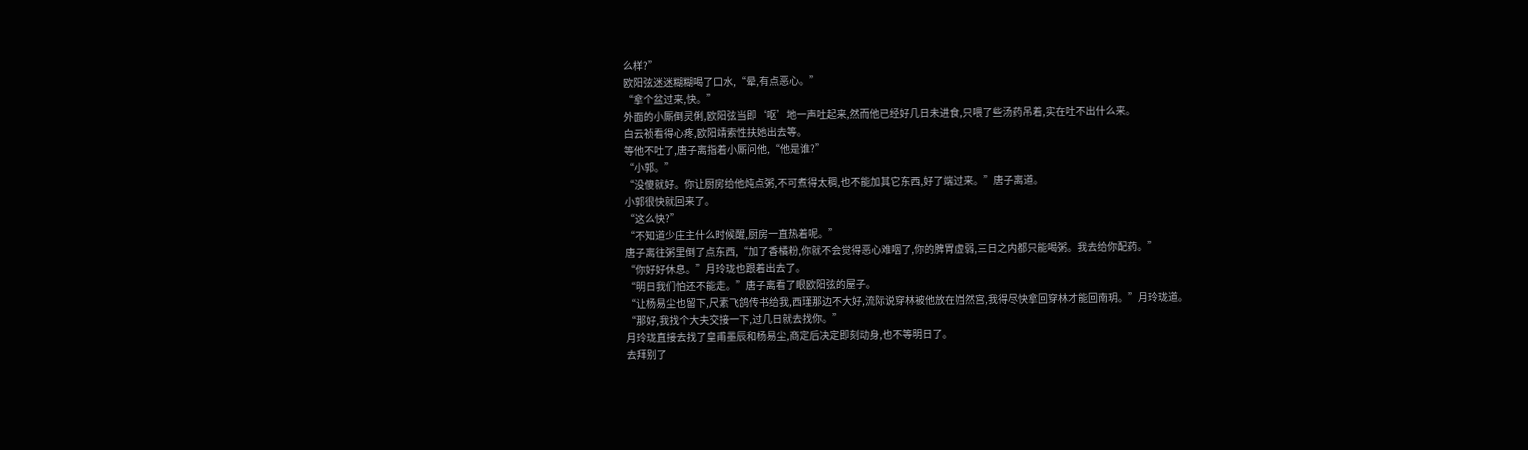么样?”
欧阳弦迷迷糊糊喝了口水,“晕,有点恶心。”
“拿个盆过来,快。”
外面的小厮倒灵俐,欧阳弦当即‘呕’地一声吐起来,然而他已经好几日未进食,只喂了些汤药吊着,实在吐不出什么来。
白云祯看得心疼,欧阳靖索性扶她出去等。
等他不吐了,唐子离指着小厮问他,“他是谁?”
“小郭。”
“没傻就好。你让厨房给他炖点粥,不可煮得太稠,也不能加其它东西,好了端过来。”唐子离道。
小郭很快就回来了。
“这么快?”
“不知道少庄主什么时候醒,厨房一直热着呢。”
唐子离往粥里倒了点东西,“加了香橘粉,你就不会觉得恶心难咽了,你的脾胃虚弱,三日之内都只能喝粥。我去给你配药。”
“你好好休息。”月玲珑也跟着出去了。
“明日我们怕还不能走。”唐子离看了眼欧阳弦的屋子。
“让杨易尘也留下,尺素飞鸽传书给我,西瑾那边不大好,流际说穿林被他放在岿然宫,我得尽快拿回穿林才能回南玥。”月玲珑道。
“那好,我找个大夫交接一下,过几日就去找你。”
月玲珑直接去找了皇甫墨辰和杨易尘,商定后决定即刻动身,也不等明日了。
去拜别了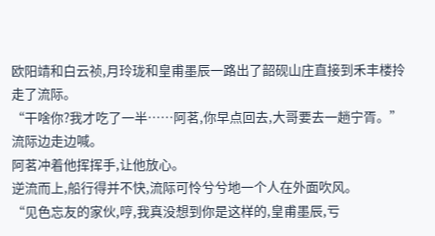欧阳靖和白云祯,月玲珑和皇甫墨辰一路出了韶砚山庄直接到禾丰楼拎走了流际。
“干啥你?我才吃了一半……阿茗,你早点回去,大哥要去一趟宁胥。”流际边走边喊。
阿茗冲着他挥挥手,让他放心。
逆流而上,船行得并不快,流际可怜兮兮地一个人在外面吹风。
“见色忘友的家伙,哼,我真没想到你是这样的,皇甫墨辰,亏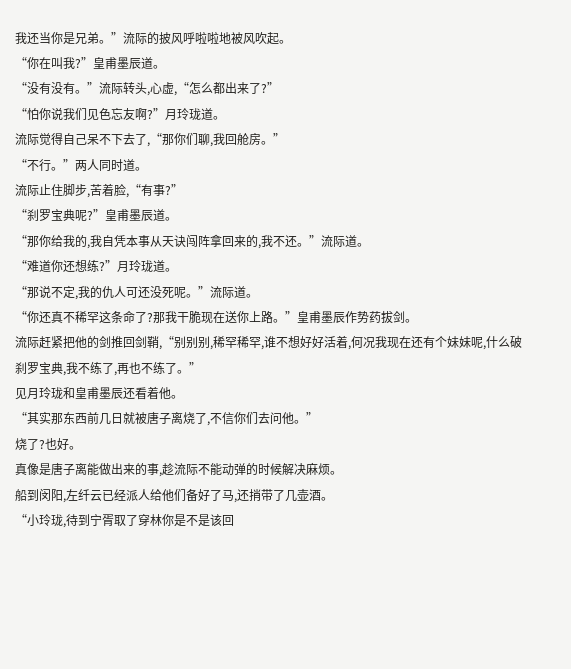我还当你是兄弟。”流际的披风呼啦啦地被风吹起。
“你在叫我?”皇甫墨辰道。
“没有没有。”流际转头,心虚,“怎么都出来了?”
“怕你说我们见色忘友啊?”月玲珑道。
流际觉得自己呆不下去了,“那你们聊,我回舱房。”
“不行。”两人同时道。
流际止住脚步,苦着脸,“有事?”
“刹罗宝典呢?”皇甫墨辰道。
“那你给我的,我自凭本事从天诀闯阵拿回来的,我不还。”流际道。
“难道你还想练?”月玲珑道。
“那说不定,我的仇人可还没死呢。”流际道。
“你还真不稀罕这条命了?那我干脆现在送你上路。”皇甫墨辰作势药拔剑。
流际赶紧把他的剑推回剑鞘,“别别别,稀罕稀罕,谁不想好好活着,何况我现在还有个妹妹呢,什么破刹罗宝典,我不练了,再也不练了。”
见月玲珑和皇甫墨辰还看着他。
“其实那东西前几日就被唐子离烧了,不信你们去问他。”
烧了?也好。
真像是唐子离能做出来的事,趁流际不能动弹的时候解决麻烦。
船到闵阳,左纤云已经派人给他们备好了马,还捎带了几壶酒。
“小玲珑,待到宁胥取了穿林你是不是该回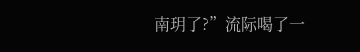南玥了?”流际喝了一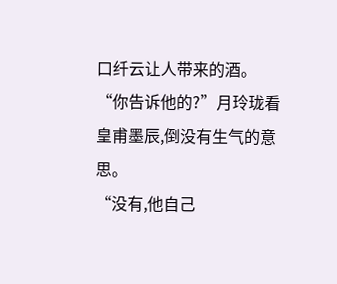口纤云让人带来的酒。
“你告诉他的?”月玲珑看皇甫墨辰,倒没有生气的意思。
“没有,他自己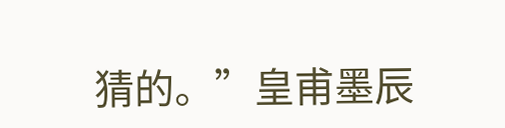猜的。”皇甫墨辰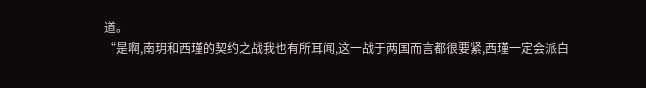道。
“是啊,南玥和西瑾的契约之战我也有所耳闻,这一战于两国而言都很要紧,西瑾一定会派白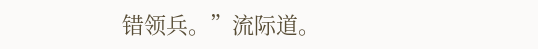错领兵。”流际道。